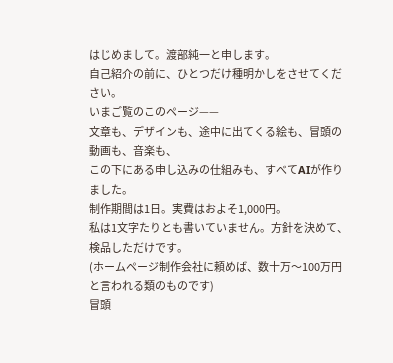はじめまして。渡部純一と申します。
自己紹介の前に、ひとつだけ種明かしをさせてください。
いまご覧のこのページ——
文章も、デザインも、途中に出てくる絵も、冒頭の動画も、音楽も、
この下にある申し込みの仕組みも、すべてAIが作りました。
制作期間は1日。実費はおよそ1,000円。
私は1文字たりとも書いていません。方針を決めて、検品しただけです。
(ホームページ制作会社に頼めば、数十万〜100万円と言われる類のものです)
冒頭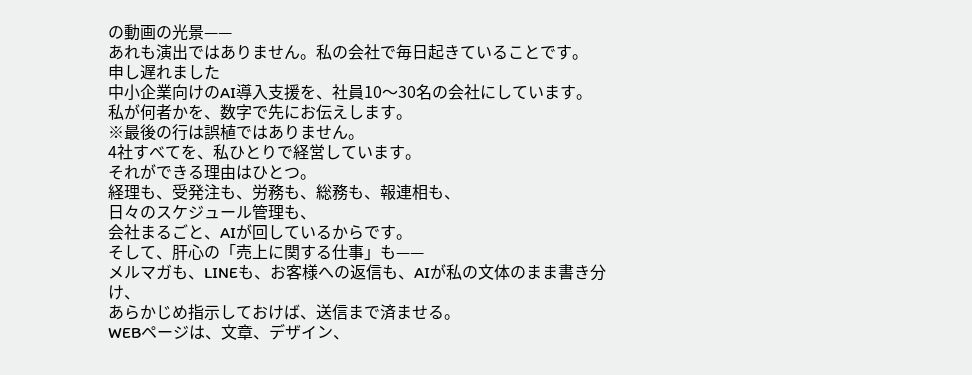の動画の光景——
あれも演出ではありません。私の会社で毎日起きていることです。
申し遅れました
中小企業向けのAI導入支援を、社員10〜30名の会社にしています。私が何者かを、数字で先にお伝えします。
※最後の行は誤植ではありません。
4社すべてを、私ひとりで経営しています。
それができる理由はひとつ。
経理も、受発注も、労務も、総務も、報連相も、
日々のスケジュール管理も、
会社まるごと、AIが回しているからです。
そして、肝心の「売上に関する仕事」も——
メルマガも、LINEも、お客様への返信も、AIが私の文体のまま書き分け、
あらかじめ指示しておけば、送信まで済ませる。
WEBページは、文章、デザイン、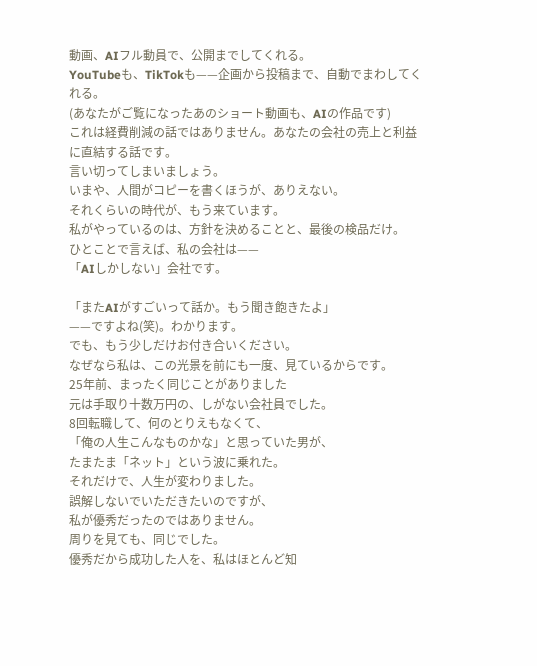動画、AIフル動員で、公開までしてくれる。
YouTubeも、TikTokも——企画から投稿まで、自動でまわしてくれる。
(あなたがご覧になったあのショート動画も、AIの作品です)
これは経費削減の話ではありません。あなたの会社の売上と利益に直結する話です。
言い切ってしまいましょう。
いまや、人間がコピーを書くほうが、ありえない。
それくらいの時代が、もう来ています。
私がやっているのは、方針を決めることと、最後の検品だけ。
ひとことで言えば、私の会社は——
「AIしかしない」会社です。

「またAIがすごいって話か。もう聞き飽きたよ」
——ですよね(笑)。わかります。
でも、もう少しだけお付き合いください。
なぜなら私は、この光景を前にも一度、見ているからです。
25年前、まったく同じことがありました
元は手取り十数万円の、しがない会社員でした。
8回転職して、何のとりえもなくて、
「俺の人生こんなものかな」と思っていた男が、
たまたま「ネット」という波に乗れた。
それだけで、人生が変わりました。
誤解しないでいただきたいのですが、
私が優秀だったのではありません。
周りを見ても、同じでした。
優秀だから成功した人を、私はほとんど知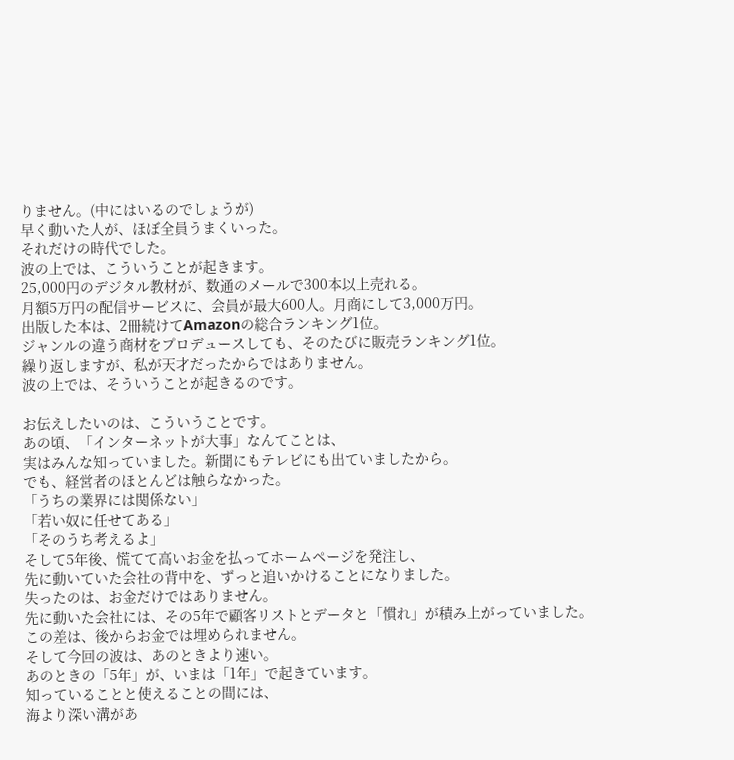りません。(中にはいるのでしょうが)
早く動いた人が、ほぼ全員うまくいった。
それだけの時代でした。
波の上では、こういうことが起きます。
25,000円のデジタル教材が、数通のメールで300本以上売れる。
月額5万円の配信サービスに、会員が最大600人。月商にして3,000万円。
出版した本は、2冊続けてAmazonの総合ランキング1位。
ジャンルの違う商材をプロデュースしても、そのたびに販売ランキング1位。
繰り返しますが、私が天才だったからではありません。
波の上では、そういうことが起きるのです。

お伝えしたいのは、こういうことです。
あの頃、「インターネットが大事」なんてことは、
実はみんな知っていました。新聞にもテレビにも出ていましたから。
でも、経営者のほとんどは触らなかった。
「うちの業界には関係ない」
「若い奴に任せてある」
「そのうち考えるよ」
そして5年後、慌てて高いお金を払ってホームページを発注し、
先に動いていた会社の背中を、ずっと追いかけることになりました。
失ったのは、お金だけではありません。
先に動いた会社には、その5年で顧客リストとデータと「慣れ」が積み上がっていました。
この差は、後からお金では埋められません。
そして今回の波は、あのときより速い。
あのときの「5年」が、いまは「1年」で起きています。
知っていることと使えることの間には、
海より深い溝があ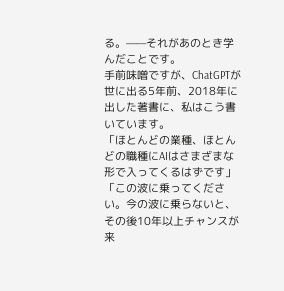る。——それがあのとき学んだことです。
手前味噌ですが、ChatGPTが世に出る5年前、2018年に出した著書に、私はこう書いています。
「ほとんどの業種、ほとんどの職種にAIはさまざまな形で入ってくるはずです」
「この波に乗ってください。今の波に乗らないと、その後10年以上チャンスが来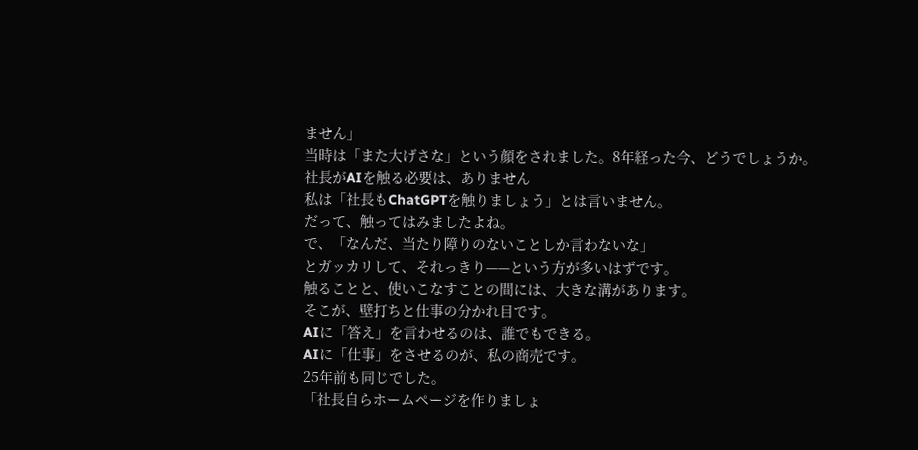ません」
当時は「また大げさな」という顔をされました。8年経った今、どうでしょうか。
社長がAIを触る必要は、ありません
私は「社長もChatGPTを触りましょう」とは言いません。
だって、触ってはみましたよね。
で、「なんだ、当たり障りのないことしか言わないな」
とガッカリして、それっきり——という方が多いはずです。
触ることと、使いこなすことの間には、大きな溝があります。
そこが、壁打ちと仕事の分かれ目です。
AIに「答え」を言わせるのは、誰でもできる。
AIに「仕事」をさせるのが、私の商売です。
25年前も同じでした。
「社長自らホームページを作りましょ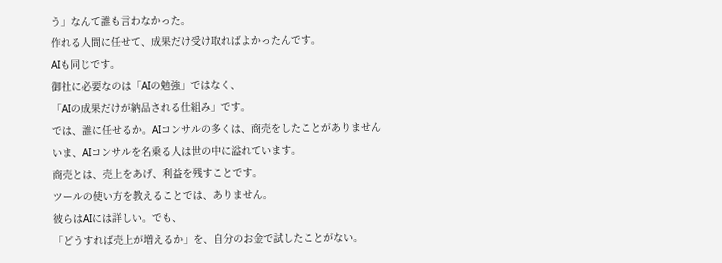う」なんて誰も言わなかった。
作れる人間に任せて、成果だけ受け取ればよかったんです。
AIも同じです。
御社に必要なのは「AIの勉強」ではなく、
「AIの成果だけが納品される仕組み」です。
では、誰に任せるか。AIコンサルの多くは、商売をしたことがありません
いま、AIコンサルを名乗る人は世の中に溢れています。
商売とは、売上をあげ、利益を残すことです。
ツールの使い方を教えることでは、ありません。
彼らはAIには詳しい。でも、
「どうすれば売上が増えるか」を、自分のお金で試したことがない。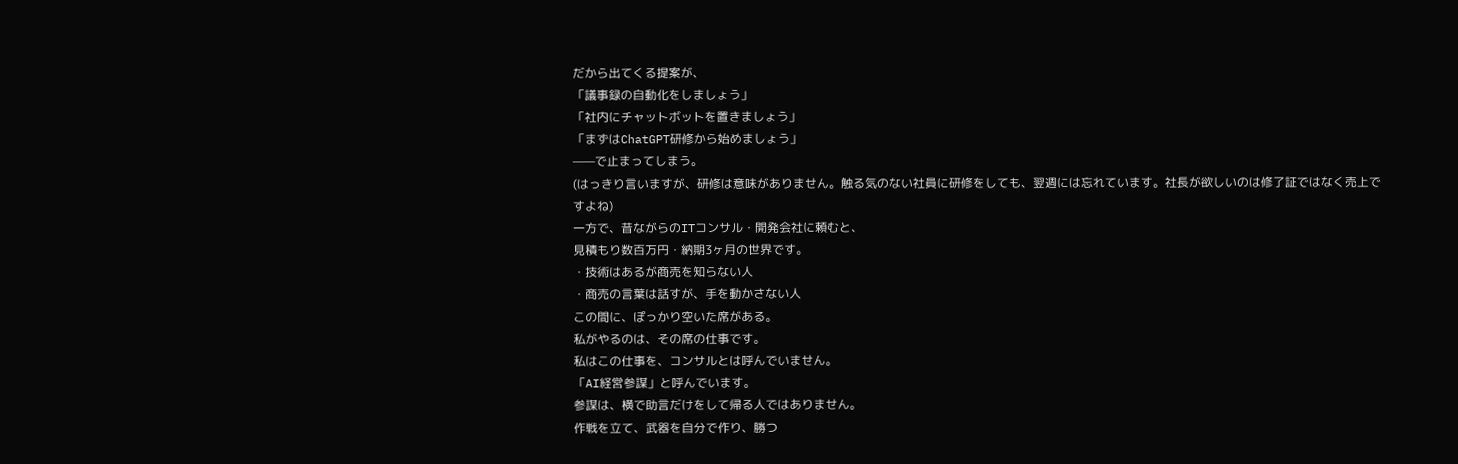だから出てくる提案が、
「議事録の自動化をしましょう」
「社内にチャットボットを置きましょう」
「まずはChatGPT研修から始めましょう」
——で止まってしまう。
(はっきり言いますが、研修は意味がありません。触る気のない社員に研修をしても、翌週には忘れています。社長が欲しいのは修了証ではなく売上ですよね)
一方で、昔ながらのITコンサル・開発会社に頼むと、
見積もり数百万円・納期3ヶ月の世界です。
・技術はあるが商売を知らない人
・商売の言葉は話すが、手を動かさない人
この間に、ぽっかり空いた席がある。
私がやるのは、その席の仕事です。
私はこの仕事を、コンサルとは呼んでいません。
「AI経営参謀」と呼んでいます。
参謀は、横で助言だけをして帰る人ではありません。
作戦を立て、武器を自分で作り、勝つ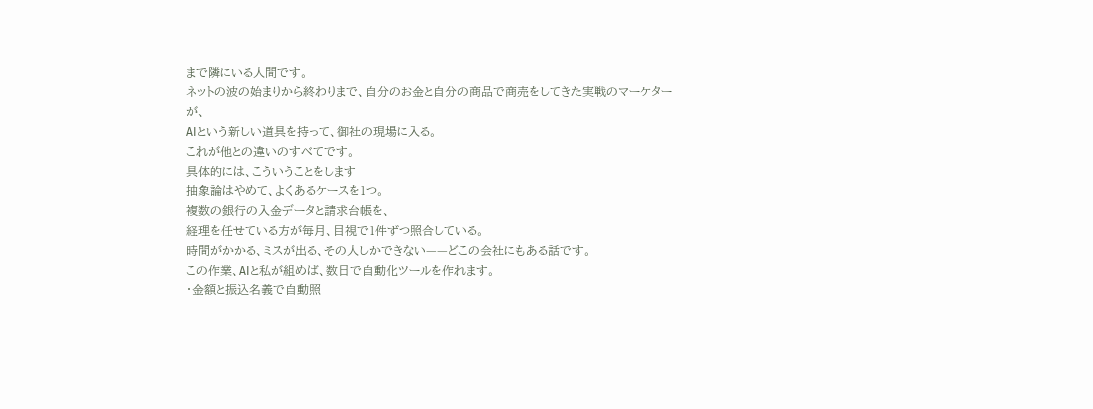まで隣にいる人間です。
ネットの波の始まりから終わりまで、自分のお金と自分の商品で商売をしてきた実戦のマーケターが、
AIという新しい道具を持って、御社の現場に入る。
これが他との違いのすべてです。
具体的には、こういうことをします
抽象論はやめて、よくあるケースを1つ。
複数の銀行の入金データと請求台帳を、
経理を任せている方が毎月、目視で1件ずつ照合している。
時間がかかる、ミスが出る、その人しかできない——どこの会社にもある話です。
この作業、AIと私が組めば、数日で自動化ツールを作れます。
・金額と振込名義で自動照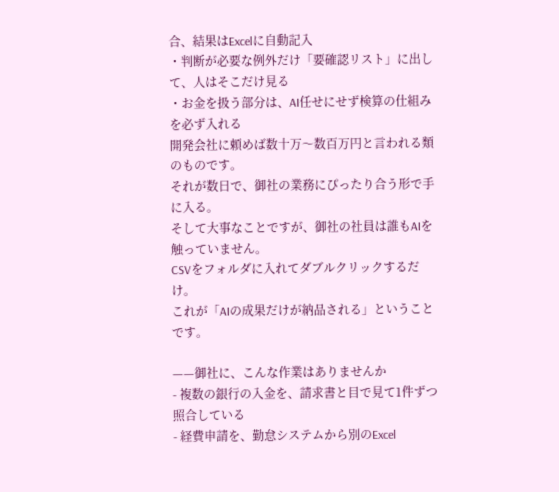合、結果はExcelに自動記入
・判断が必要な例外だけ「要確認リスト」に出して、人はそこだけ見る
・お金を扱う部分は、AI任せにせず検算の仕組みを必ず入れる
開発会社に頼めば数十万〜数百万円と言われる類のものです。
それが数日で、御社の業務にぴったり合う形で手に入る。
そして大事なことですが、御社の社員は誰もAIを触っていません。
CSVをフォルダに入れてダブルクリックするだけ。
これが「AIの成果だけが納品される」ということです。

——御社に、こんな作業はありませんか
- 複数の銀行の入金を、請求書と目で見て1件ずつ照合している
- 経費申請を、勤怠システムから別のExcel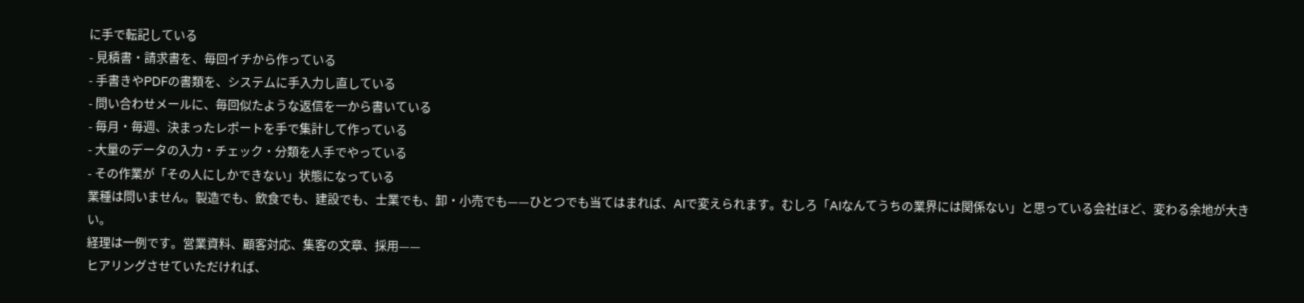に手で転記している
- 見積書・請求書を、毎回イチから作っている
- 手書きやPDFの書類を、システムに手入力し直している
- 問い合わせメールに、毎回似たような返信を一から書いている
- 毎月・毎週、決まったレポートを手で集計して作っている
- 大量のデータの入力・チェック・分類を人手でやっている
- その作業が「その人にしかできない」状態になっている
業種は問いません。製造でも、飲食でも、建設でも、士業でも、卸・小売でも——ひとつでも当てはまれば、AIで変えられます。むしろ「AIなんてうちの業界には関係ない」と思っている会社ほど、変わる余地が大きい。
経理は一例です。営業資料、顧客対応、集客の文章、採用——
ヒアリングさせていただければ、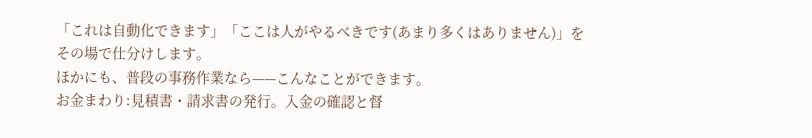「これは自動化できます」「ここは人がやるべきです(あまり多くはありません)」を
その場で仕分けします。
ほかにも、普段の事務作業なら——こんなことができます。
お金まわり:見積書・請求書の発行。入金の確認と督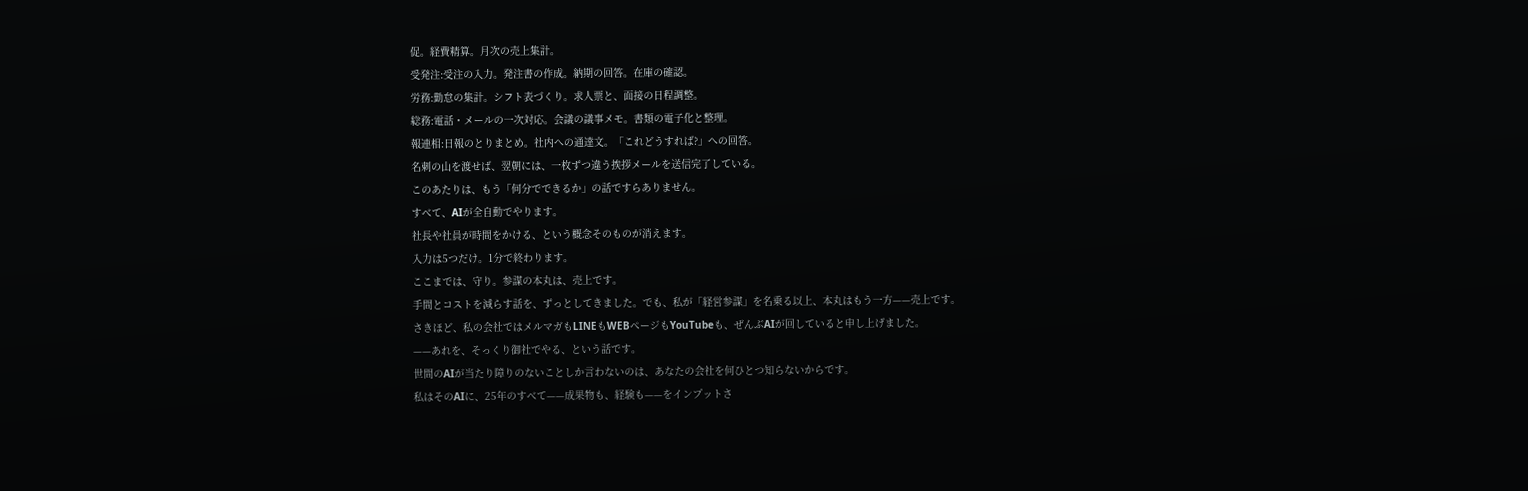促。経費精算。月次の売上集計。
受発注:受注の入力。発注書の作成。納期の回答。在庫の確認。
労務:勤怠の集計。シフト表づくり。求人票と、面接の日程調整。
総務:電話・メールの一次対応。会議の議事メモ。書類の電子化と整理。
報連相:日報のとりまとめ。社内への通達文。「これどうすれば?」への回答。
名刺の山を渡せば、翌朝には、一枚ずつ違う挨拶メールを送信完了している。
このあたりは、もう「何分でできるか」の話ですらありません。
すべて、AIが全自動でやります。
社長や社員が時間をかける、という概念そのものが消えます。
入力は5つだけ。1分で終わります。
ここまでは、守り。参謀の本丸は、売上です。
手間とコストを減らす話を、ずっとしてきました。でも、私が「経営参謀」を名乗る以上、本丸はもう一方——売上です。
さきほど、私の会社ではメルマガもLINEもWEBページもYouTubeも、ぜんぶAIが回していると申し上げました。
——あれを、そっくり御社でやる、という話です。
世間のAIが当たり障りのないことしか言わないのは、あなたの会社を何ひとつ知らないからです。
私はそのAIに、25年のすべて——成果物も、経験も——をインプットさ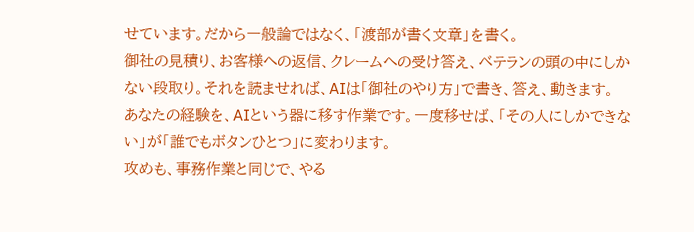せています。だから一般論ではなく、「渡部が書く文章」を書く。
御社の見積り、お客様への返信、クレームへの受け答え、ベテランの頭の中にしかない段取り。それを読ませれば、AIは「御社のやり方」で書き、答え、動きます。
あなたの経験を、AIという器に移す作業です。一度移せば、「その人にしかできない」が「誰でもボタンひとつ」に変わります。
攻めも、事務作業と同じで、やる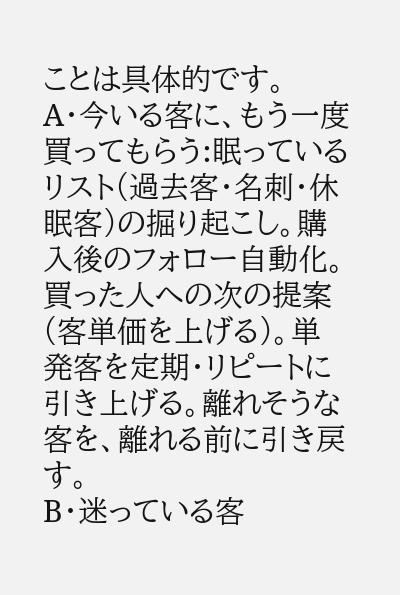ことは具体的です。
A・今いる客に、もう一度買ってもらう:眠っているリスト(過去客・名刺・休眠客)の掘り起こし。購入後のフォロー自動化。買った人への次の提案(客単価を上げる)。単発客を定期・リピートに引き上げる。離れそうな客を、離れる前に引き戻す。
B・迷っている客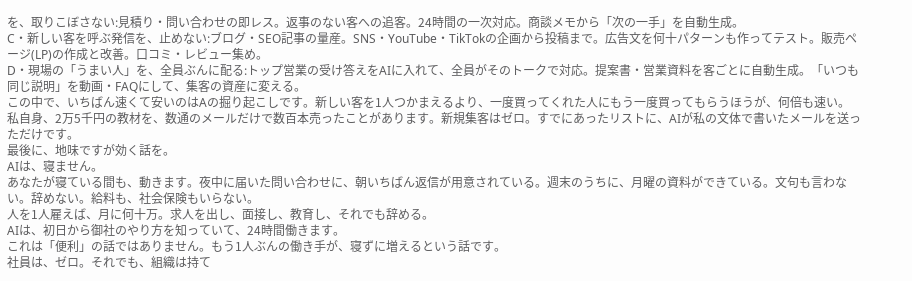を、取りこぼさない:見積り・問い合わせの即レス。返事のない客への追客。24時間の一次対応。商談メモから「次の一手」を自動生成。
C・新しい客を呼ぶ発信を、止めない:ブログ・SEO記事の量産。SNS・YouTube・TikTokの企画から投稿まで。広告文を何十パターンも作ってテスト。販売ページ(LP)の作成と改善。口コミ・レビュー集め。
D・現場の「うまい人」を、全員ぶんに配る:トップ営業の受け答えをAIに入れて、全員がそのトークで対応。提案書・営業資料を客ごとに自動生成。「いつも同じ説明」を動画・FAQにして、集客の資産に変える。
この中で、いちばん速くて安いのはAの掘り起こしです。新しい客を1人つかまえるより、一度買ってくれた人にもう一度買ってもらうほうが、何倍も速い。
私自身、2万5千円の教材を、数通のメールだけで数百本売ったことがあります。新規集客はゼロ。すでにあったリストに、AIが私の文体で書いたメールを送っただけです。
最後に、地味ですが効く話を。
AIは、寝ません。
あなたが寝ている間も、動きます。夜中に届いた問い合わせに、朝いちばん返信が用意されている。週末のうちに、月曜の資料ができている。文句も言わない。辞めない。給料も、社会保険もいらない。
人を1人雇えば、月に何十万。求人を出し、面接し、教育し、それでも辞める。
AIは、初日から御社のやり方を知っていて、24時間働きます。
これは「便利」の話ではありません。もう1人ぶんの働き手が、寝ずに増えるという話です。
社員は、ゼロ。それでも、組織は持て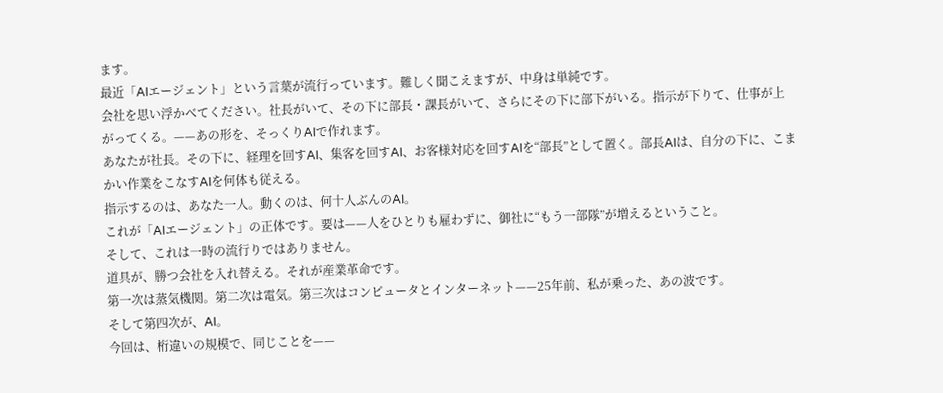ます。
最近「AIエージェント」という言葉が流行っています。難しく聞こえますが、中身は単純です。
会社を思い浮かべてください。社長がいて、その下に部長・課長がいて、さらにその下に部下がいる。指示が下りて、仕事が上がってくる。——あの形を、そっくりAIで作れます。
あなたが社長。その下に、経理を回すAI、集客を回すAI、お客様対応を回すAIを“部長”として置く。部長AIは、自分の下に、こまかい作業をこなすAIを何体も従える。
指示するのは、あなた一人。動くのは、何十人ぶんのAI。
これが「AIエージェント」の正体です。要は——人をひとりも雇わずに、御社に“もう一部隊”が増えるということ。
そして、これは一時の流行りではありません。
道具が、勝つ会社を入れ替える。それが産業革命です。
第一次は蒸気機関。第二次は電気。第三次はコンピュータとインターネット——25年前、私が乗った、あの波です。
そして第四次が、AI。
今回は、桁違いの規模で、同じことを——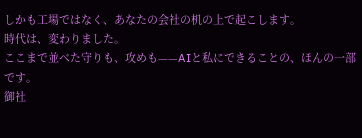しかも工場ではなく、あなたの会社の机の上で起こします。
時代は、変わりました。
ここまで並べた守りも、攻めも——AIと私にできることの、ほんの一部です。
御社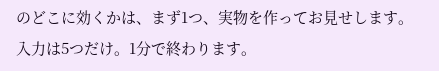のどこに効くかは、まず1つ、実物を作ってお見せします。
入力は5つだけ。1分で終わります。